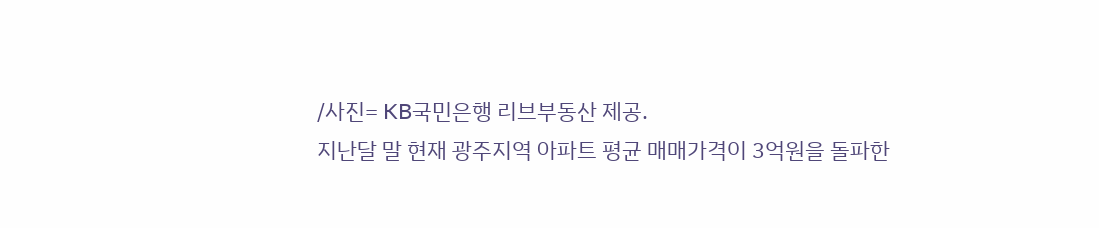/사진= KB국민은행 리브부동산 제공.
지난달 말 현재 광주지역 아파트 평균 매매가격이 3억원을 돌파한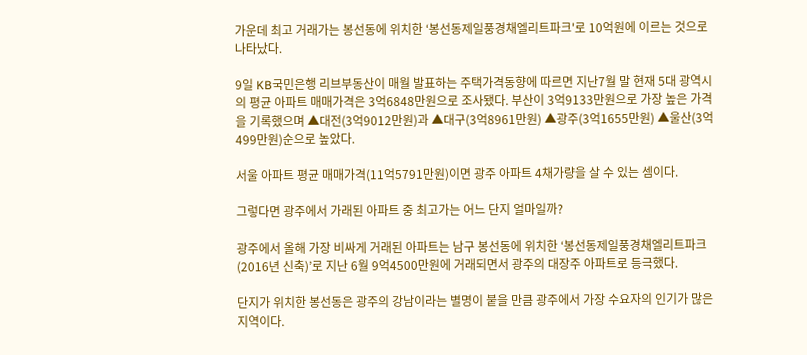가운데 최고 거래가는 봉선동에 위치한 ‘봉선동제일풍경채엘리트파크'로 10억원에 이르는 것으로 나타났다.

9일 KB국민은행 리브부동산이 매월 발표하는 주택가격동향에 따르면 지난7월 말 현재 5대 광역시의 평균 아파트 매매가격은 3억6848만원으로 조사됐다. 부산이 3억9133만원으로 가장 높은 가격을 기록했으며 ▲대전(3억9012만원)과 ▲대구(3억8961만원) ▲광주(3억1655만원) ▲울산(3억499만원)순으로 높았다.

서울 아파트 평균 매매가격(11억5791만원)이면 광주 아파트 4채가량을 살 수 있는 셈이다.

그렇다면 광주에서 가래된 아파트 중 최고가는 어느 단지 얼마일까?

광주에서 올해 가장 비싸게 거래된 아파트는 남구 봉선동에 위치한 ‘봉선동제일풍경채엘리트파크(2016년 신축)’로 지난 6월 9억4500만원에 거래되면서 광주의 대장주 아파트로 등극했다.

단지가 위치한 봉선동은 광주의 강남이라는 별명이 붙을 만큼 광주에서 가장 수요자의 인기가 많은 지역이다.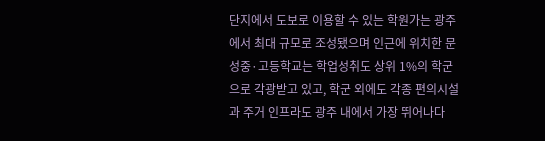단지에서 도보로 이용할 수 있는 학원가는 광주에서 최대 규모로 조성됐으며 인근에 위치한 문성중·고등학교는 학업성취도 상위 1%의 학군으로 각광받고 있고, 학군 외에도 각종 편의시설과 주거 인프라도 광주 내에서 가장 뛰어나다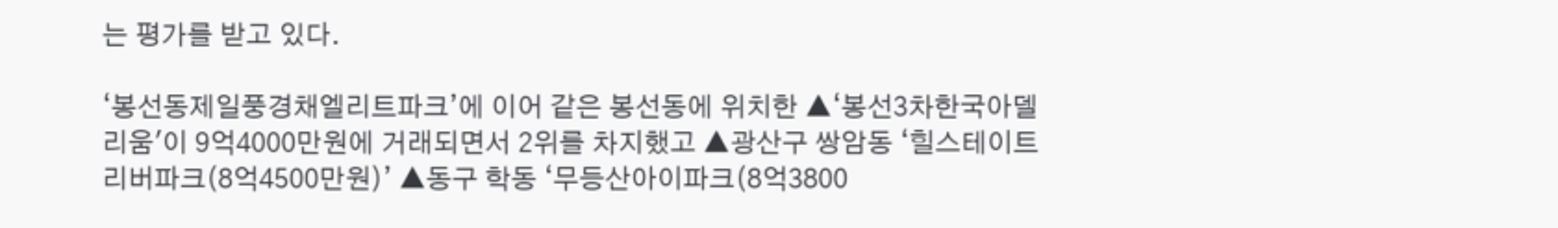는 평가를 받고 있다.

‘봉선동제일풍경채엘리트파크’에 이어 같은 봉선동에 위치한 ▲‘봉선3차한국아델리움'이 9억4000만원에 거래되면서 2위를 차지했고 ▲광산구 쌍암동 ‘힐스테이트리버파크(8억4500만원)’ ▲동구 학동 ‘무등산아이파크(8억3800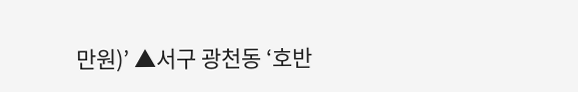만원)’ ▲서구 광천동 ‘호반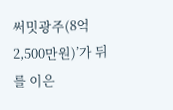써밋광주(8억2,500만원)’가 뒤를 이은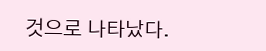것으로 나타났다.